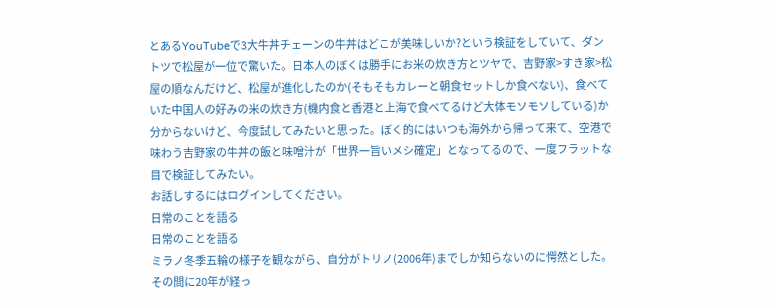とあるYouTubeで3大牛丼チェーンの牛丼はどこが美味しいか?という検証をしていて、ダントツで松屋が一位で驚いた。日本人のぼくは勝手にお米の炊き方とツヤで、吉野家>すき家>松屋の順なんだけど、松屋が進化したのか(そもそもカレーと朝食セットしか食べない)、食べていた中国人の好みの米の炊き方(機内食と香港と上海で食べてるけど大体モソモソしている)か分からないけど、今度試してみたいと思った。ぼく的にはいつも海外から帰って来て、空港で味わう吉野家の牛丼の飯と味噌汁が「世界一旨いメシ確定」となってるので、一度フラットな目で検証してみたい。
お話しするにはログインしてください。
日常のことを語る
日常のことを語る
ミラノ冬季五輪の様子を観ながら、自分がトリノ(2006年)までしか知らないのに愕然とした。その間に20年が経っ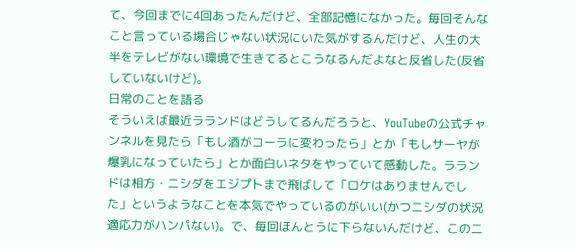て、今回までに4回あったんだけど、全部記憶になかった。毎回そんなこと言っている場合じゃない状況にいた気がするんだけど、人生の大半をテレビがない環境で生きてるとこうなるんだよなと反省した(反省していないけど)。
日常のことを語る
そういえば最近ラランドはどうしてるんだろうと、YouTubeの公式チャンネルを見たら「もし酒がコーラに変わったら」とか「もしサーヤが爆乳になっていたら」とか面白いネタをやっていて感動した。ラランドは相方・ニシダをエジプトまで飛ばして「ロケはありませんでした」というようなことを本気でやっているのがいい(かつニシダの状況適応力がハンパない)。で、毎回ほんとうに下らないんだけど、この二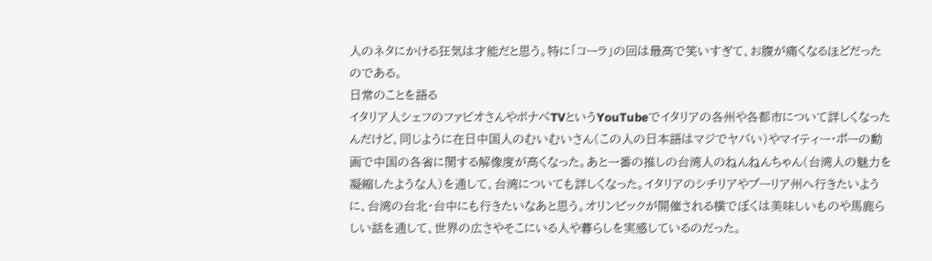人のネタにかける狂気は才能だと思う。特に「コーラ」の回は最高で笑いすぎて、お腹が痛くなるほどだったのである。
日常のことを語る
イタリア人シェフのファビオさんやボナぺTVというYouTubeでイタリアの各州や各都市について詳しくなったんだけど、同じように在日中国人のむいむいさん(この人の日本語はマジでヤバい)やマイティー・ポーの動画で中国の各省に関する解像度が高くなった。あと一番の推しの台湾人のねんねんちゃん(台湾人の魅力を凝縮したような人)を通して、台湾についても詳しくなった。イタリアのシチリアやプーリア州へ行きたいように、台湾の台北・台中にも行きたいなあと思う。オリンピックが開催される横でぼくは美味しいものや馬鹿らしい話を通して、世界の広さやそこにいる人や暮らしを実感しているのだった。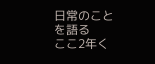日常のことを語る
ここ2年く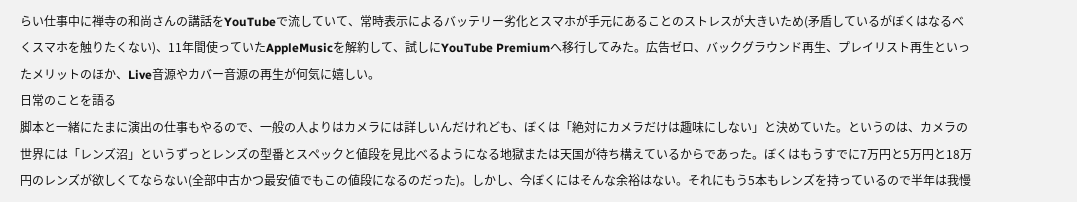らい仕事中に禅寺の和尚さんの講話をYouTubeで流していて、常時表示によるバッテリー劣化とスマホが手元にあることのストレスが大きいため(矛盾しているがぼくはなるべくスマホを触りたくない)、11年間使っていたAppleMusicを解約して、試しにYouTube Premiumへ移行してみた。広告ゼロ、バックグラウンド再生、プレイリスト再生といったメリットのほか、Live音源やカバー音源の再生が何気に嬉しい。
日常のことを語る
脚本と一緒にたまに演出の仕事もやるので、一般の人よりはカメラには詳しいんだけれども、ぼくは「絶対にカメラだけは趣味にしない」と決めていた。というのは、カメラの世界には「レンズ沼」というずっとレンズの型番とスペックと値段を見比べるようになる地獄または天国が待ち構えているからであった。ぼくはもうすでに7万円と5万円と18万円のレンズが欲しくてならない(全部中古かつ最安値でもこの値段になるのだった)。しかし、今ぼくにはそんな余裕はない。それにもう5本もレンズを持っているので半年は我慢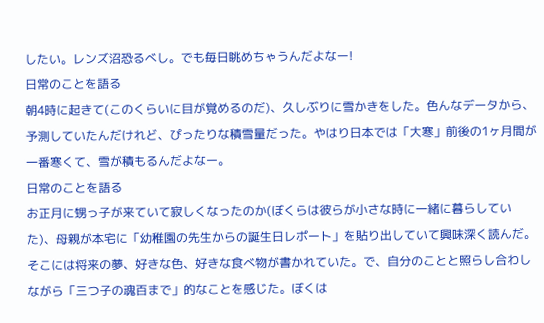したい。レンズ沼恐るべし。でも毎日眺めちゃうんだよなー!
日常のことを語る
朝4時に起きて(このくらいに目が覚めるのだ)、久しぶりに雪かきをした。色んなデータから、予測していたんだけれど、ぴったりな積雪量だった。やはり日本では「大寒」前後の1ヶ月間が一番寒くて、雪が積もるんだよなー。
日常のことを語る
お正月に甥っ子が来ていて寂しくなったのか(ぼくらは彼らが小さな時に一緒に暮らしていた)、母親が本宅に「幼稚園の先生からの誕生日レポート」を貼り出していて興味深く読んだ。そこには将来の夢、好きな色、好きな食べ物が書かれていた。で、自分のことと照らし合わしながら「三つ子の魂百まで」的なことを感じた。ぼくは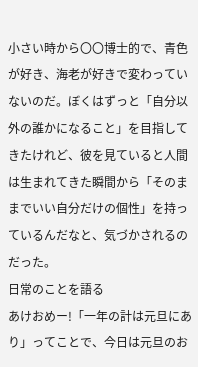小さい時から〇〇博士的で、青色が好き、海老が好きで変わっていないのだ。ぼくはずっと「自分以外の誰かになること」を目指してきたけれど、彼を見ていると人間は生まれてきた瞬間から「そのままでいい自分だけの個性」を持っているんだなと、気づかされるのだった。
日常のことを語る
あけおめー!「一年の計は元旦にあり」ってことで、今日は元旦のお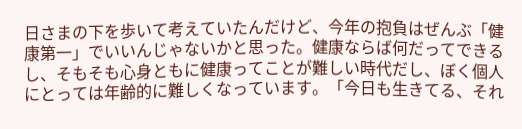日さまの下を歩いて考えていたんだけど、今年の抱負はぜんぶ「健康第一」でいいんじゃないかと思った。健康ならば何だってできるし、そもそも心身ともに健康ってことが難しい時代だし、ぼく個人にとっては年齢的に難しくなっています。「今日も生きてる、それ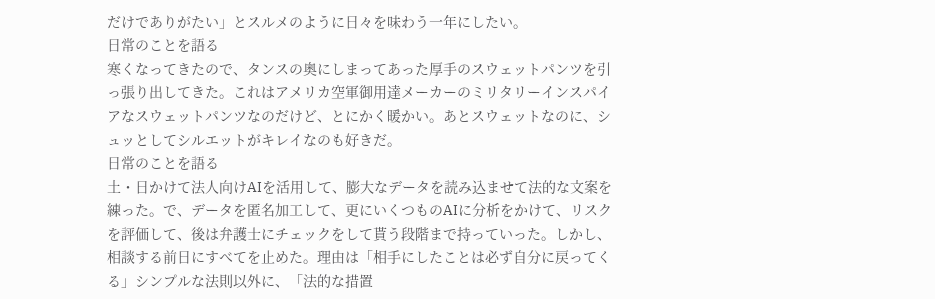だけでありがたい」とスルメのように日々を味わう一年にしたい。
日常のことを語る
寒くなってきたので、タンスの奥にしまってあった厚手のスウェットパンツを引っ張り出してきた。これはアメリカ空軍御用達メーカーのミリタリーインスパイアなスウェットパンツなのだけど、とにかく暖かい。あとスウェットなのに、シュッとしてシルエットがキレイなのも好きだ。
日常のことを語る
土・日かけて法人向けAIを活用して、膨大なデータを読み込ませて法的な文案を練った。で、データを匿名加工して、更にいくつものAIに分析をかけて、リスクを評価して、後は弁護士にチェックをして貰う段階まで持っていった。しかし、相談する前日にすべてを止めた。理由は「相手にしたことは必ず自分に戻ってくる」シンプルな法則以外に、「法的な措置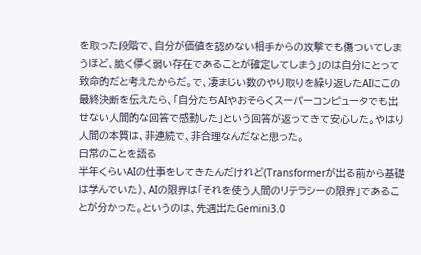を取った段階で、自分が価値を認めない相手からの攻撃でも傷ついてしまうほど、脆く儚く弱い存在であることが確定してしまう」のは自分にとって致命的だと考えたからだ。で、凄まじい数のやり取りを繰り返したAIにこの最終決断を伝えたら、「自分たちAIやおそらくスーパーコンピュータでも出せない人間的な回答で感動した」という回答が返ってきて安心した。やはり人間の本質は、非連続で、非合理なんだなと思った。
日常のことを語る
半年くらいAIの仕事をしてきたんだけれど(Transformerが出る前から基礎は学んでいた)、AIの限界は「それを使う人間のリテラシーの限界」であることが分かった。というのは、先週出たGemini3.0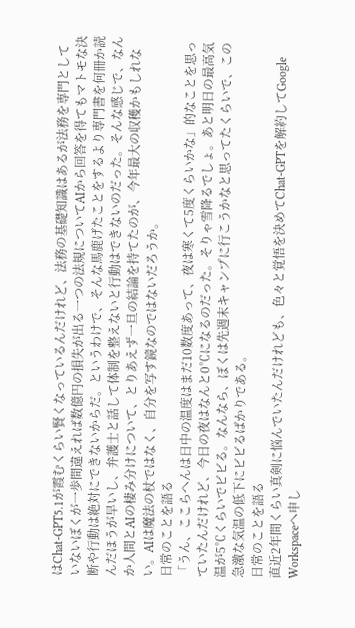はChat-GPT5.1が霞むくらい賢くなっているんだけれど、法務の基礎知識はあるが法務を専門としていないぼくが一歩間違えれば数億円の損失が出る一つの法規についてAIから回答を得てもマトモな決断や行動は絶対にできないからだ。というわけで、そんな馬鹿げたことをするより専門書を何冊か読んだほうが早いし、弁護士と話して体制を整えないと行動はできないのだった。そんな感じで、なんか人間とAIの棲み分けについて、とりあえず一旦の結論を持てたのが、今年最大の収穫かもしれない。AIは魔法の杖ではなく、自分を写す鏡なのではないだろうか。
日常のことを語る
「うん、ここらへんは日中の温度はまだ10数度あって、夜は寒くて5度くらいかな」的なことを思っていたんだけれど、今日の夜はなんと0℃になるのだった。そりゃ雪降るでしょ。あと明日の最高気温が5℃くらいでビビる。なんなら、ぼくは先週末キャンプに行こうかなと思ってたくらいで、この急激な気温の低下にビビるばかりである。
日常のことを語る
直近2年間くらい真剣に悩んでいたんだけれども、色々と覚悟を決めてChat-GPTを解約してGoogle Workspaceへ申し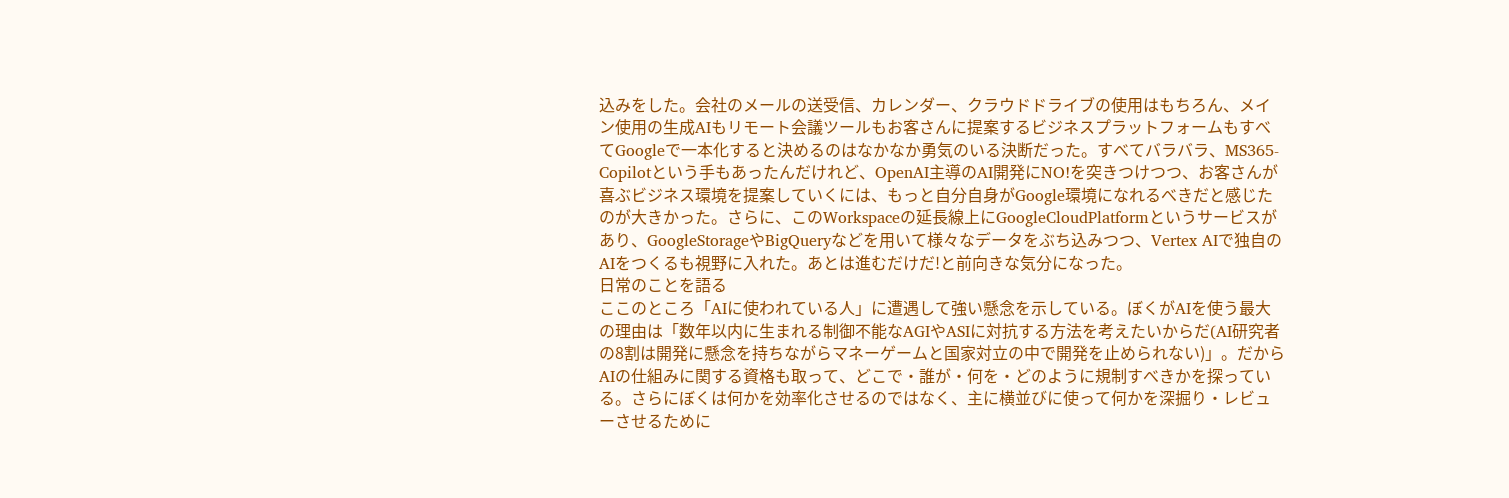込みをした。会社のメールの送受信、カレンダー、クラウドドライブの使用はもちろん、メイン使用の生成AIもリモート会議ツールもお客さんに提案するビジネスプラットフォームもすべてGoogleで一本化すると決めるのはなかなか勇気のいる決断だった。すべてバラバラ、MS365-Copilotという手もあったんだけれど、OpenAI主導のAI開発にNO!を突きつけつつ、お客さんが喜ぶビジネス環境を提案していくには、もっと自分自身がGoogle環境になれるべきだと感じたのが大きかった。さらに、このWorkspaceの延長線上にGoogleCloudPlatformというサービスがあり、GoogleStorageやBigQueryなどを用いて様々なデータをぶち込みつつ、Vertex AIで独自のAIをつくるも視野に入れた。あとは進むだけだ!と前向きな気分になった。
日常のことを語る
ここのところ「AIに使われている人」に遭遇して強い懸念を示している。ぼくがAIを使う最大の理由は「数年以内に生まれる制御不能なAGIやASIに対抗する方法を考えたいからだ(AI研究者の8割は開発に懸念を持ちながらマネーゲームと国家対立の中で開発を止められない)」。だからAIの仕組みに関する資格も取って、どこで・誰が・何を・どのように規制すべきかを探っている。さらにぼくは何かを効率化させるのではなく、主に横並びに使って何かを深掘り・レビューさせるために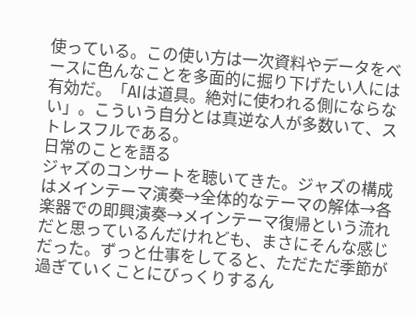使っている。この使い方は一次資料やデータをベースに色んなことを多面的に掘り下げたい人には有効だ。「AIは道具。絶対に使われる側にならない」。こういう自分とは真逆な人が多数いて、ストレスフルである。
日常のことを語る
ジャズのコンサートを聴いてきた。ジャズの構成はメインテーマ演奏→全体的なテーマの解体→各楽器での即興演奏→メインテーマ復帰という流れだと思っているんだけれども、まさにそんな感じだった。ずっと仕事をしてると、ただただ季節が過ぎていくことにびっくりするん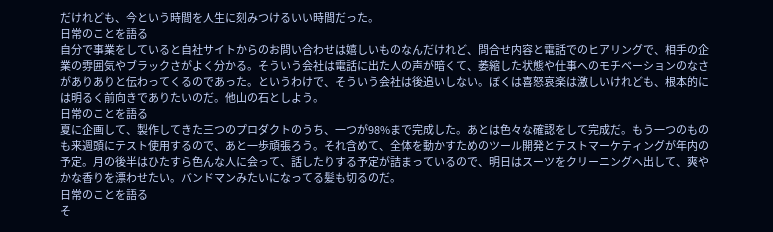だけれども、今という時間を人生に刻みつけるいい時間だった。
日常のことを語る
自分で事業をしていると自社サイトからのお問い合わせは嬉しいものなんだけれど、問合せ内容と電話でのヒアリングで、相手の企業の雰囲気やブラックさがよく分かる。そういう会社は電話に出た人の声が暗くて、萎縮した状態や仕事へのモチベーションのなさがありありと伝わってくるのであった。というわけで、そういう会社は後追いしない。ぼくは喜怒哀楽は激しいけれども、根本的には明るく前向きでありたいのだ。他山の石としよう。
日常のことを語る
夏に企画して、製作してきた三つのプロダクトのうち、一つが98%まで完成した。あとは色々な確認をして完成だ。もう一つのものも来週頭にテスト使用するので、あと一歩頑張ろう。それ含めて、全体を動かすためのツール開発とテストマーケティングが年内の予定。月の後半はひたすら色んな人に会って、話したりする予定が詰まっているので、明日はスーツをクリーニングへ出して、爽やかな香りを漂わせたい。バンドマンみたいになってる髪も切るのだ。
日常のことを語る
そ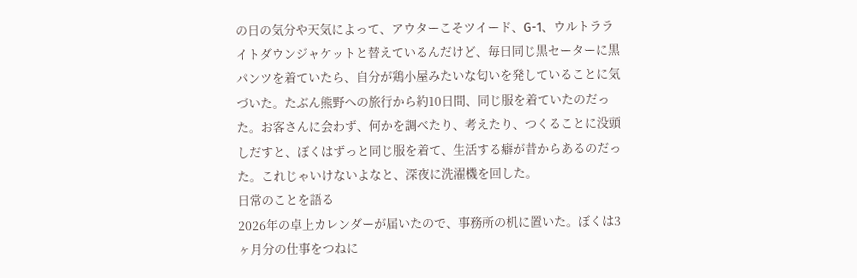の日の気分や天気によって、アウターこそツイード、G-1、ウルトラライトダウンジャケットと替えているんだけど、毎日同じ黒セーターに黒パンツを着ていたら、自分が鶏小屋みたいな匂いを発していることに気づいた。たぶん熊野への旅行から約10日間、同じ服を着ていたのだった。お客さんに会わず、何かを調べたり、考えたり、つくることに没頭しだすと、ぼくはずっと同じ服を着て、生活する癖が昔からあるのだった。これじゃいけないよなと、深夜に洗濯機を回した。
日常のことを語る
2026年の卓上カレンダーが届いたので、事務所の机に置いた。ぼくは3ヶ月分の仕事をつねに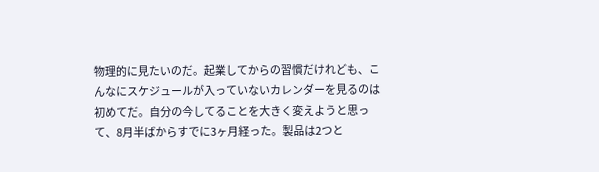物理的に見たいのだ。起業してからの習慣だけれども、こんなにスケジュールが入っていないカレンダーを見るのは初めてだ。自分の今してることを大きく変えようと思って、8月半ばからすでに3ヶ月経った。製品は2つと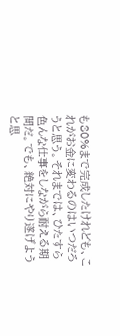も80%まで完成したけれども、これがお金に変わるのはいつだろうと思う。それまでは、ひたすら色んな仕事をしながら耐える期間だ。でも、絶対にやり遂げようと思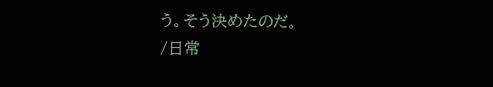う。そう決めたのだ。
/日常